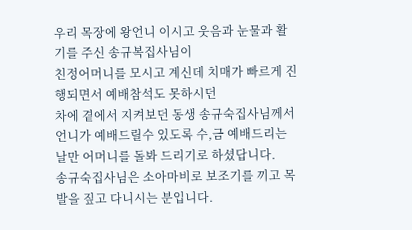우리 목장에 왕언니 이시고 웃음과 눈물과 활기를 주신 송규복집사님이
친정어머니를 모시고 계신데 치매가 빠르게 진행되면서 예배참석도 못하시던
차에 곁에서 지켜보던 동생 송규숙집사님께서 언니가 예배드릴수 있도록 수,금 예배드리는 날만 어머니를 돌봐 드리기로 하셨답니다.
송규숙집사님은 소아마비로 보조기를 끼고 목발을 짚고 다니시는 분입니다.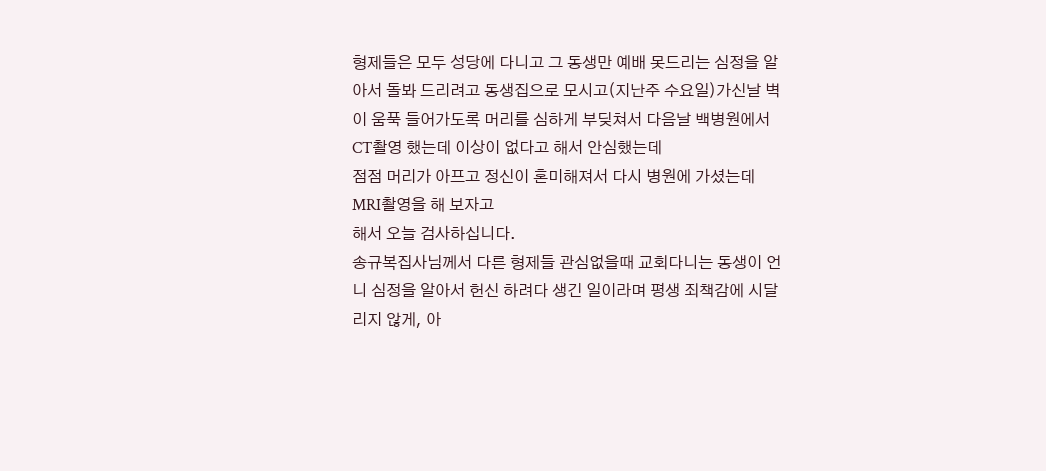형제들은 모두 성당에 다니고 그 동생만 예배 못드리는 심정을 알아서 돌봐 드리려고 동생집으로 모시고(지난주 수요일)가신날 벽이 움푹 들어가도록 머리를 심하게 부딪쳐서 다음날 백병원에서 CT촬영 했는데 이상이 없다고 해서 안심했는데
점점 머리가 아프고 정신이 혼미해져서 다시 병원에 가셨는데 MRI촬영을 해 보자고
해서 오늘 검사하십니다.
송규복집사님께서 다른 형제들 관심없을때 교회다니는 동생이 언니 심정을 알아서 헌신 하려다 생긴 일이라며 평생 죄책감에 시달리지 않게, 아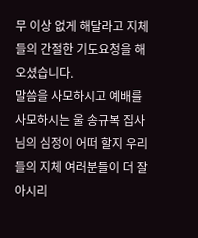무 이상 없게 해달라고 지체들의 간절한 기도요청을 해오셨습니다.
말씀을 사모하시고 예배를 사모하시는 울 송규복 집사님의 심정이 어떠 할지 우리들의 지체 여러분들이 더 잘 아시리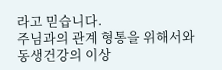라고 믿습니다.
주님과의 관계 형통을 위해서와 동생건강의 이상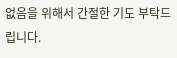없음을 위해서 간절한 기도 부탁드립니다.